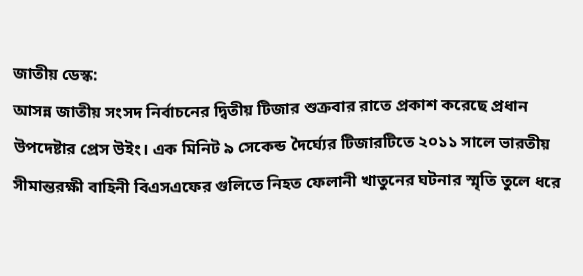জাতীয় ডেস্ক:
আসন্ন জাতীয় সংসদ নির্বাচনের দ্বিতীয় টিজার শুক্রবার রাতে প্রকাশ করেছে প্রধান উপদেষ্টার প্রেস উইং। এক মিনিট ৯ সেকেন্ড দৈর্ঘ্যের টিজারটিতে ২০১১ সালে ভারতীয় সীমান্তরক্ষী বাহিনী বিএসএফের গুলিতে নিহত ফেলানী খাতুনের ঘটনার স্মৃতি তুলে ধরে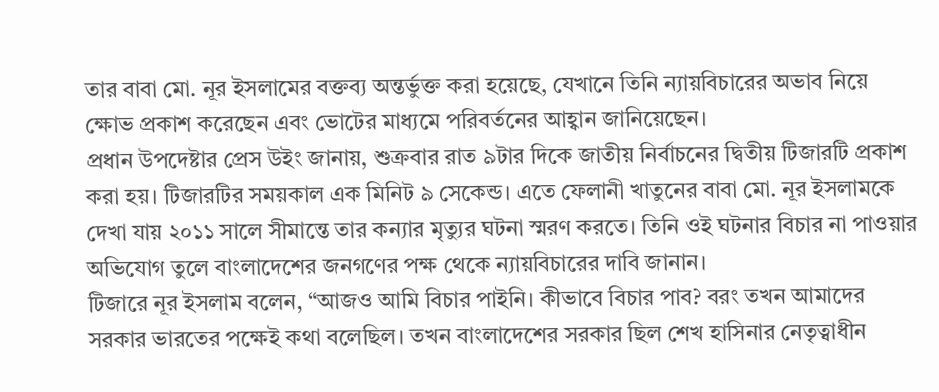তার বাবা মো. নূর ইসলামের বক্তব্য অন্তর্ভুক্ত করা হয়েছে, যেখানে তিনি ন্যায়বিচারের অভাব নিয়ে ক্ষোভ প্রকাশ করেছেন এবং ভোটের মাধ্যমে পরিবর্তনের আহ্বান জানিয়েছেন।
প্রধান উপদেষ্টার প্রেস উইং জানায়, শুক্রবার রাত ৯টার দিকে জাতীয় নির্বাচনের দ্বিতীয় টিজারটি প্রকাশ করা হয়। টিজারটির সময়কাল এক মিনিট ৯ সেকেন্ড। এতে ফেলানী খাতুনের বাবা মো. নূর ইসলামকে দেখা যায় ২০১১ সালে সীমান্তে তার কন্যার মৃত্যুর ঘটনা স্মরণ করতে। তিনি ওই ঘটনার বিচার না পাওয়ার অভিযোগ তুলে বাংলাদেশের জনগণের পক্ষ থেকে ন্যায়বিচারের দাবি জানান।
টিজারে নূর ইসলাম বলেন, “আজও আমি বিচার পাইনি। কীভাবে বিচার পাব? বরং তখন আমাদের সরকার ভারতের পক্ষেই কথা বলেছিল। তখন বাংলাদেশের সরকার ছিল শেখ হাসিনার নেতৃত্বাধীন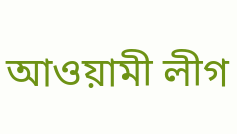আওয়ামী লীগ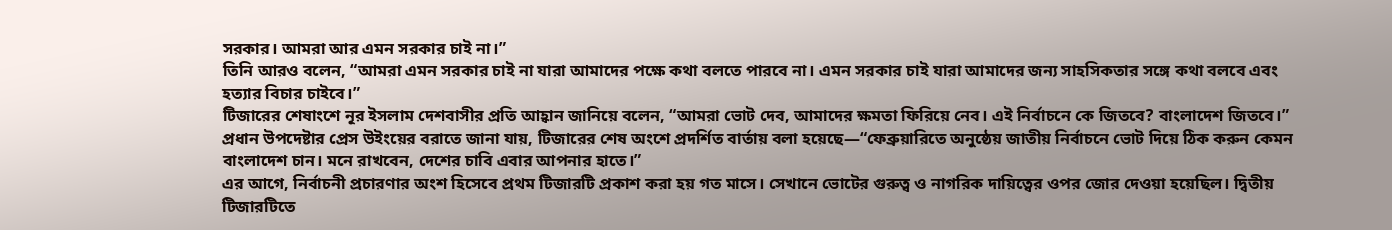সরকার। আমরা আর এমন সরকার চাই না।”
তিনি আরও বলেন, “আমরা এমন সরকার চাই না যারা আমাদের পক্ষে কথা বলতে পারবে না। এমন সরকার চাই যারা আমাদের জন্য সাহসিকতার সঙ্গে কথা বলবে এবং হত্যার বিচার চাইবে।”
টিজারের শেষাংশে নূর ইসলাম দেশবাসীর প্রতি আহ্বান জানিয়ে বলেন, “আমরা ভোট দেব, আমাদের ক্ষমতা ফিরিয়ে নেব। এই নির্বাচনে কে জিতবে? বাংলাদেশ জিতবে।”
প্রধান উপদেষ্টার প্রেস উইংয়ের বরাতে জানা যায়, টিজারের শেষ অংশে প্রদর্শিত বার্তায় বলা হয়েছে—“ফেব্রুয়ারিতে অনুষ্ঠেয় জাতীয় নির্বাচনে ভোট দিয়ে ঠিক করুন কেমন বাংলাদেশ চান। মনে রাখবেন, দেশের চাবি এবার আপনার হাতে।”
এর আগে, নির্বাচনী প্রচারণার অংশ হিসেবে প্রথম টিজারটি প্রকাশ করা হয় গত মাসে। সেখানে ভোটের গুরুত্ব ও নাগরিক দায়িত্বের ওপর জোর দেওয়া হয়েছিল। দ্বিতীয় টিজারটিতে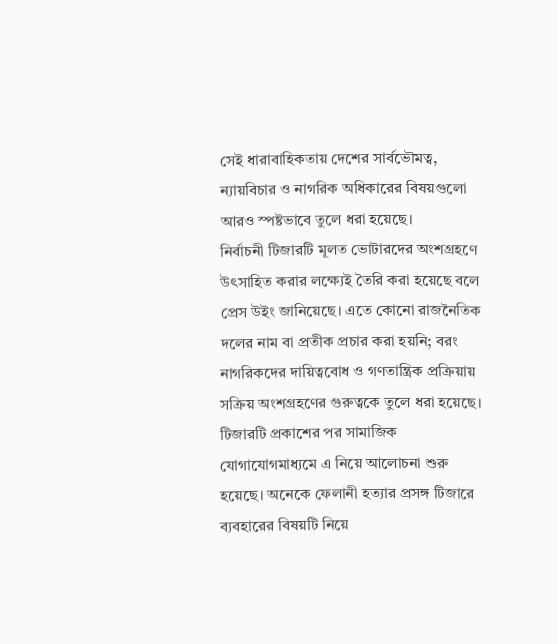সেই ধারাবাহিকতায় দেশের সার্বভৌমত্ব, ন্যায়বিচার ও নাগরিক অধিকারের বিষয়গুলো আরও স্পষ্টভাবে তুলে ধরা হয়েছে।
নির্বাচনী টিজারটি মূলত ভোটারদের অংশগ্রহণে উৎসাহিত করার লক্ষ্যেই তৈরি করা হয়েছে বলে প্রেস উইং জানিয়েছে। এতে কোনো রাজনৈতিক দলের নাম বা প্রতীক প্রচার করা হয়নি; বরং নাগরিকদের দায়িত্ববোধ ও গণতান্ত্রিক প্রক্রিয়ায় সক্রিয় অংশগ্রহণের গুরুত্বকে তুলে ধরা হয়েছে।
টিজারটি প্রকাশের পর সামাজিক যোগাযোগমাধ্যমে এ নিয়ে আলোচনা শুরু হয়েছে। অনেকে ফেলানী হত্যার প্রসঙ্গ টিজারে ব্যবহারের বিষয়টি নিয়ে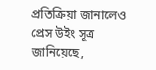প্রতিক্রিয়া জানালেও প্রেস উইং সূত্র জানিয়েছে,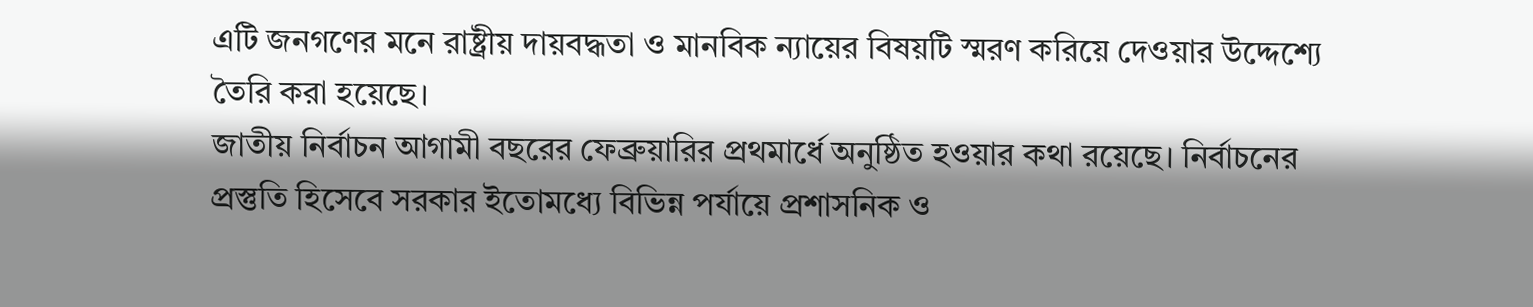এটি জনগণের মনে রাষ্ট্রীয় দায়বদ্ধতা ও মানবিক ন্যায়ের বিষয়টি স্মরণ করিয়ে দেওয়ার উদ্দেশ্যে তৈরি করা হয়েছে।
জাতীয় নির্বাচন আগামী বছরের ফেব্রুয়ারির প্রথমার্ধে অনুষ্ঠিত হওয়ার কথা রয়েছে। নির্বাচনের প্রস্তুতি হিসেবে সরকার ইতোমধ্যে বিভিন্ন পর্যায়ে প্রশাসনিক ও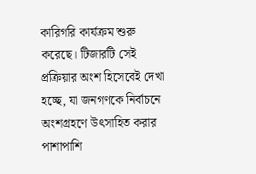কারিগরি কার্যক্রম শুরু করেছে। টিজারটি সেই প্রক্রিয়ার অংশ হিসেবেই দেখা হচ্ছে, যা জনগণকে নির্বাচনে অংশগ্রহণে উৎসাহিত করার পাশাপাশি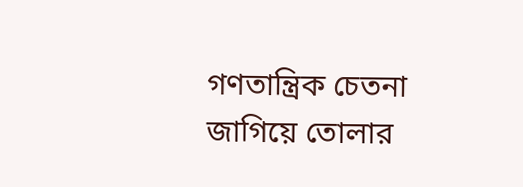গণতান্ত্রিক চেতনা জাগিয়ে তোলার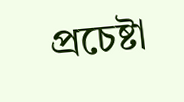প্রচেষ্টা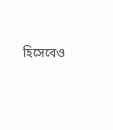হিসেবেও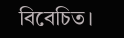বিবেচিত।